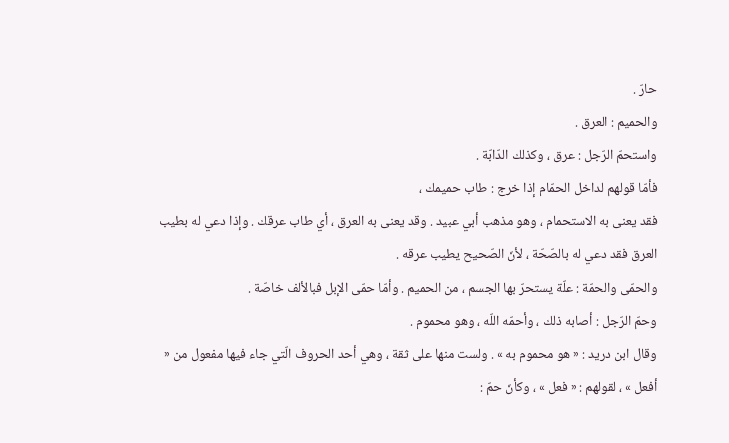حارّ .
والحميم : العرق .
واستحمّ الرّجل : عرق ، وكذلك الدّابّة .
فأمّا قولهم لداخل الحمّام إذا خرج : طاب حميمك ،
فقد يعنى به الاستحمام ، وهو مذهب أبي عبيد . وقد يعنى به العرق ، أي طاب عرقك . وإذا دعي له بطيب العرق فقد دعي له بالصّحّة ، لأنّ الصّحيح يطيب عرقه .
والحمّى والحمّة : علّة يستحرّ بها الجسم ، من الحميم . وأمّا حمّى الإبل فبالألف خاصّة .
وحمّ الرّجل : أصابه ذلك ، وأحمّه اللّه ، وهو محموم .
وقال ابن دريد : « هو محموم به » . ولست منها على ثقة ، وهي أحد الحروف الّتي جاء فيها مفعول من « أفعل » ، لقولهم : « فعل » ، وكأنّ حمّ :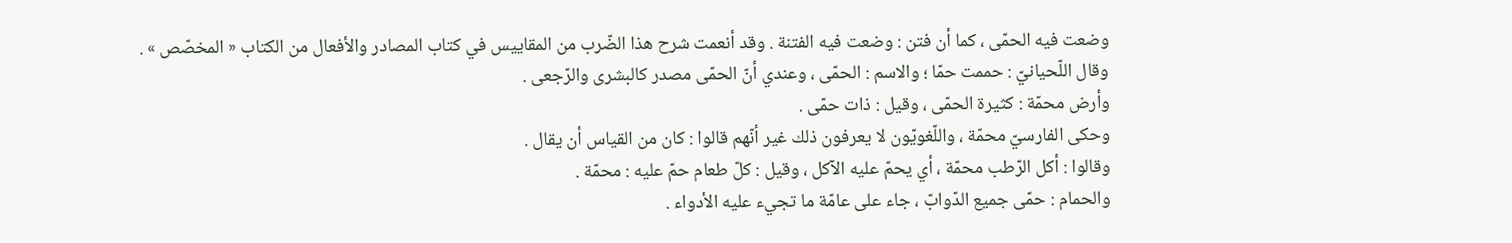وضعت فيه الحمّى ، كما أن فتن : وضعت فيه الفتنة . وقد أنعمت شرح هذا الضّرب من المقاييس في كتاب المصادر والأفعال من الكتاب « المخصّص » .
وقال اللّحيانيّ : حممت حمّا ؛ والاسم : الحمّى ، وعندي أنّ الحمّى مصدر كالبشرى والرّجعى .
وأرض محمّة : كثيرة الحمّى ، وقيل : ذات حمّى .
وحكى الفارسيّ محمّة ، واللّغويّون لا يعرفون ذلك غير أنّهم قالوا : كان من القياس أن يقال .
وقالوا : أكل الرّطب محمّة ، أي يحمّ عليه الآكل ، وقيل : كلّ طعام حمّ عليه : محمّة .
والحمام : حمّى جميع الدّوابّ ، جاء على عامّة ما تجيء عليه الأدواء .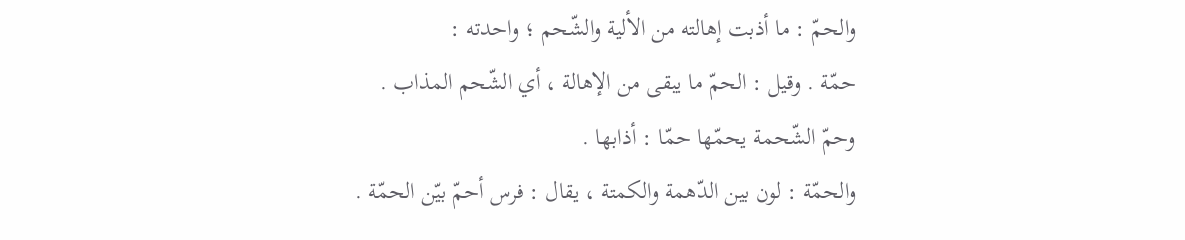والحمّ : ما أذبت إهالته من الألية والشّحم ؛ واحدته :
حمّة . وقيل : الحمّ ما يبقى من الإهالة ، أي الشّحم المذاب .
وحمّ الشّحمة يحمّها حمّا : أذابها .
والحمّة : لون بين الدّهمة والكمتة ، يقال : فرس أحمّ بيّن الحمّة .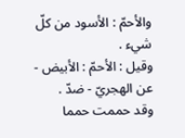والأحمّ : الأسود من كلّ شيء .
وقيل : الأحمّ : الأبيض - عن الهجريّ - ضدّ .
وقد حممت حمما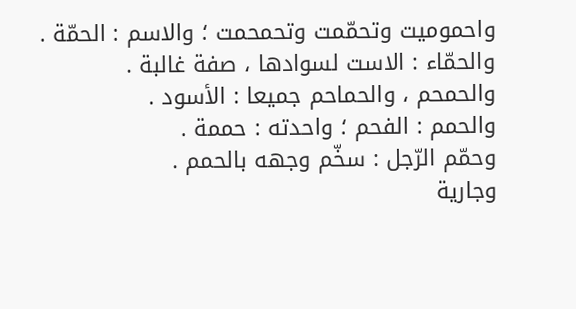واحموميت وتحمّمت وتحمحمت ؛ والاسم : الحمّة .
والحمّاء : الاست لسوادها ، صفة غالبة .
والحمحم ، والحماحم جميعا : الأسود .
والحمم : الفحم ؛ واحدته : حممة .
وحمّم الرّجل : سخّم وجهه بالحمم .
وجارية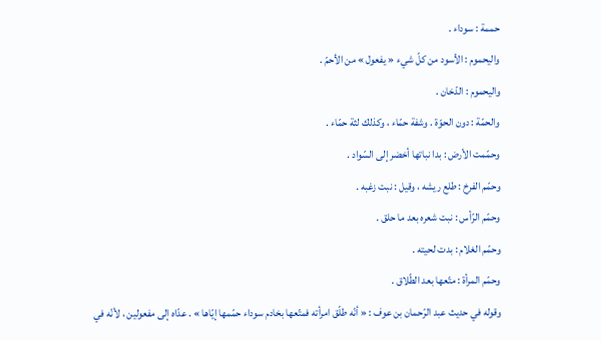حممة : سوداء .
واليحموم : الأسود من كلّ شيء « يفعول » من الأحمّ .
واليحموم : الدّخان .
والحمّة : دون الحوّة . وشفة حمّاء ، وكذلك لثة حمّاء .
وحمّمت الأرض : بدا نباتها أخضر إلى السّواد .
وحمّم الفرخ : طلع ريشه ، وقيل : نبت زغبه .
وحمّم الرّأس : نبت شعره بعد ما حلق .
وحمّم الغلام : بدت لحيته .
وحمّم المرأة : متّعها بعد الطّلاق .
وقوله في حديث عبد الرّحمان بن عوف : « أنّه طلّق امرأته فمتّعها بخادم سوداء حمّمها إيّاها » . عدّاه إلى مفعولين ، لأنّه في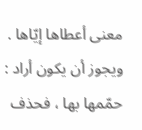معنى أعطاها إيّاها . ويجوز أن يكون أراد : حمّمها بها ، فحذف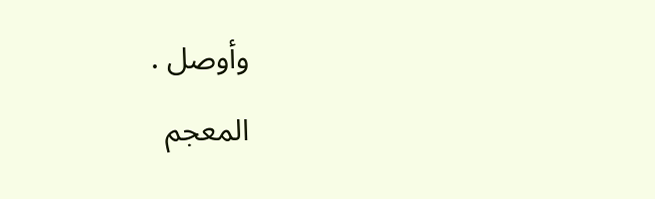وأوصل .
المعجم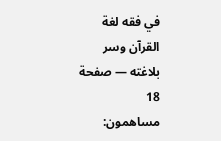في فقه لغة القرآن وسر بلاغته — صفحة 18
مساهمون: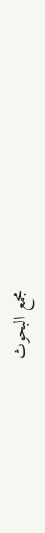مجمع البحوث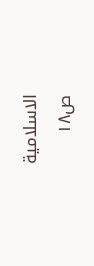الاسلامية
ص١٨